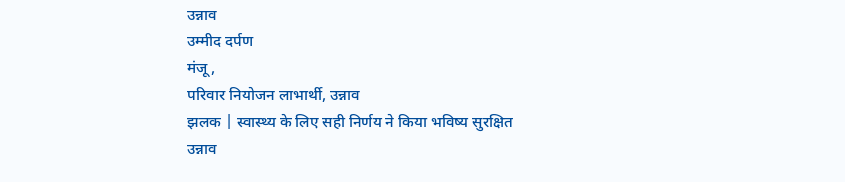उन्नाव
उम्मीद दर्पण
मंजू ,
परिवार नियोजन लाभार्थी, उन्नाव
झलक | स्वास्थ्य के लिए सही निर्णय ने किया भविष्य सुरक्षित
उन्नाव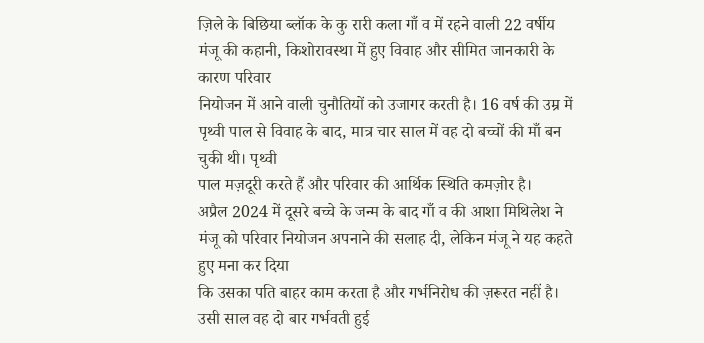ज़िले के बिछिया ब्लॉक के कु रारी कला गाँ व में रहने वाली 22 वर्षीय मंजू की कहानी, किशोरावस्था में हुए विवाह और सीमित जानकारी के कारण परिवार
नियोजन में आने वाली चुनौतियों को उजागर करती है। 16 वर्ष की उम्र में पृथ्वी पाल से विवाह के बाद, मात्र चार साल में वह दो बच्चों की माँ बन चुकी थी। पृथ्वी
पाल मज़दूरी करते हैं और परिवार की आर्थिक स्थिति कमज़ोर है।
अप्रैल 2024 में दूसरे बच्चे के जन्म के बाद गाँ व की आशा मिथिलेश ने मंजू को परिवार नियोजन अपनाने की सलाह दी, लेकिन मंजू ने यह कहते हुए मना कर दिया
कि उसका पति बाहर काम करता है और गर्भनिरोध की ज़रूरत नहीं है। उसी साल वह दो बार गर्भवती हुई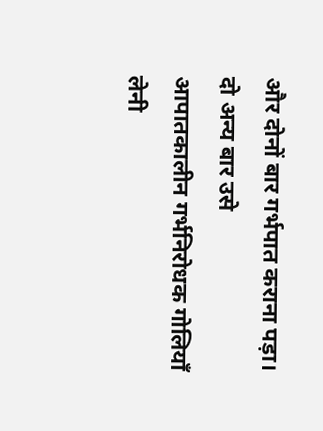और दोनों बार गर्भपात कराना पड़ा। दो अन्य बार उसे
आपातकालीन गर्भनिरोधक गोलियाँ लेनी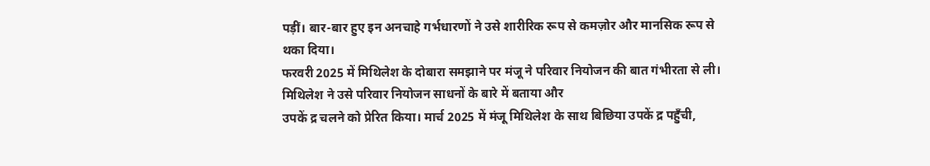पड़ीं। बार-बार हुए इन अनचाहे गर्भधारणों ने उसे शारीरिक रूप से कमज़ोर और मानसिक रूप से थका दिया।
फरवरी 2025 में मिथिलेश के दोबारा समझाने पर मंजू ने परिवार नियोजन की बात गंभीरता से ली। मिथिलेश ने उसे परिवार नियोजन साधनों के बारे में बताया और
उपकें द्र चलने को प्रेरित किया। मार्च 2025 में मंजू मिथिलेश के साथ बिछिया उपकें द्र पहुँची,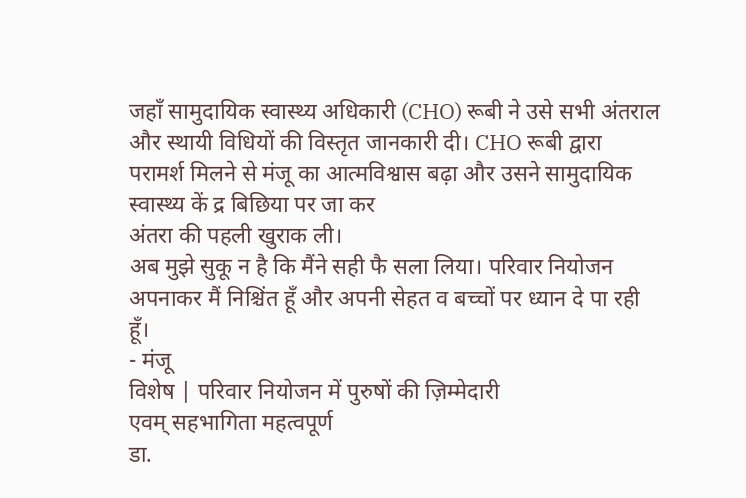जहाँ सामुदायिक स्वास्थ्य अधिकारी (CHO) रूबी ने उसे सभी अंतराल
और स्थायी विधियों की विस्तृत जानकारी दी। CHO रूबी द्वारा परामर्श मिलने से मंजू का आत्मविश्वास बढ़ा और उसने सामुदायिक स्वास्थ्य कें द्र बिछिया पर जा कर
अंतरा की पहली खुराक ली।
अब मुझे सुकू न है कि मैंने सही फै सला लिया। परिवार नियोजन
अपनाकर मैं निश्चिंत हूँ और अपनी सेहत व बच्चों पर ध्यान दे पा रही हूँ।
- मंजू
विशेष | परिवार नियोजन में पुरुषों की ज़िम्मेदारी
एवम् सहभागिता महत्वपूर्ण
डा.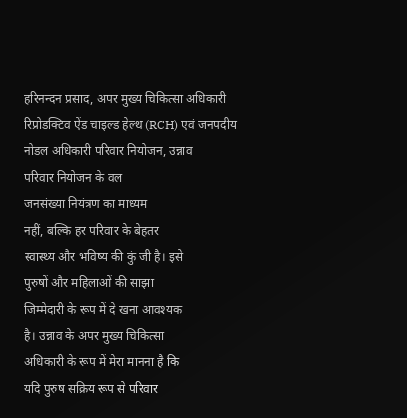हरिनन्दन प्रसाद, अपर मुख्य चिकित्सा अधिकारी
रिप्रोडक्टिव ऐंड चाइल्ड हेल्थ (RCH) एवं जनपदीय
नोडल अधिकारी परिवार नियोजन, उन्नाव
परिवार नियोजन के वल
जनसंख्या नियंत्रण का माध्यम
नहीं, बल्कि हर परिवार के बेहतर
स्वास्थ्य और भविष्य की कुं जी है। इसे
पुरुषों और महिलाओं की साझा
जिम्मेदारी के रूप में दे खना आवश्यक
है। उन्नाव के अपर मुख्य चिकित्सा
अधिकारी के रूप में मेरा मानना है कि
यदि पुरुष सक्रिय रूप से परिवार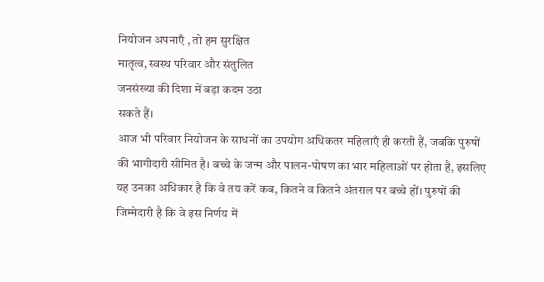नियोजन अपनाएँ , तो हम सुरक्षित
मातृत्व, स्वस्थ परिवार और संतुलित
जनसंख्या की दिशा में बड़ा कदम उठा
सकते हैं।
आज भी परिवार नियोजन के साधनों का उपयोग अधिकतर महिलाएँ ही करती हैं, जबकि पुरुषों
की भागीदारी सीमित है। बच्चे के जन्म और पालन-पोषण का भार महिलाओं पर होता है, इसलिए
यह उनका अधिकार है कि वे तय करें कब, कितने व कितने अंतराल पर बच्चे हों। पुरुषों की
जिम्मेदारी है कि वे इस निर्णय में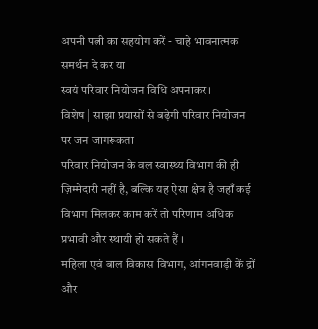अपनी पत्नी का सहयोग करें - चाहे भावनात्मक समर्थन दे कर या
स्वयं परिवार नियोजन विधि अपनाकर।
विशेष | साझा प्रयासों से बढ़ेगी परिवार नियोजन
पर जन जागरूकता
परिवार नियोजन के वल स्वास्थ्य विभाग की ही ज़िम्मेदारी नहीं है, बल्कि यह ऐसा क्षेत्र है जहाँ कई
विभाग मिलकर काम करें तो परिणाम अधिक प्रभावी और स्थायी हो सकते हैं ।
महिला एवं बाल विकास विभाग, आंगनवाड़ी कें द्रों और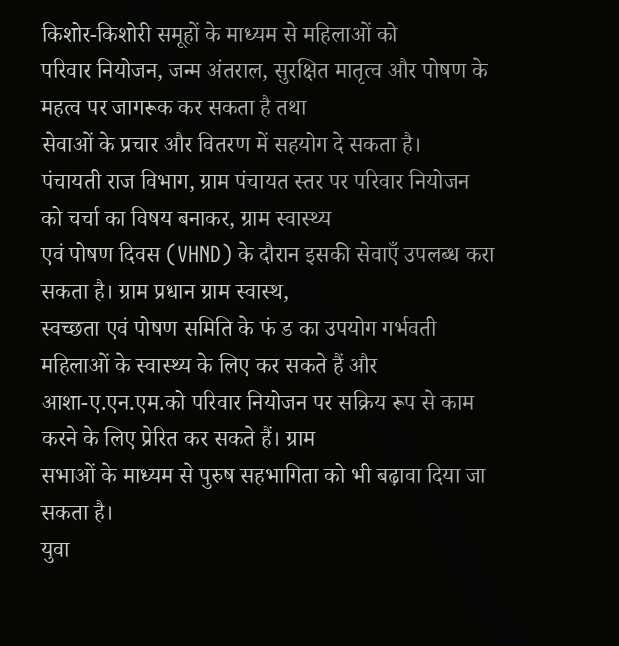किशोर-किशोरी समूहों के माध्यम से महिलाओं को
परिवार नियोजन, जन्म अंतराल, सुरक्षित मातृत्व और पोषण के महत्व पर जागरूक कर सकता है तथा
सेवाओं के प्रचार और वितरण में सहयोग दे सकता है।
पंचायती राज विभाग, ग्राम पंचायत स्तर पर परिवार नियोजन को चर्चा का विषय बनाकर, ग्राम स्वास्थ्य
एवं पोषण दिवस (VHND) के दौरान इसकी सेवाएँ उपलब्ध करा सकता है। ग्राम प्रधान ग्राम स्वास्थ,
स्वच्छता एवं पोषण समिति के फं ड का उपयोग गर्भवती महिलाओं के स्वास्थ्य के लिए कर सकते हैं और
आशा-ए.एन.एम.को परिवार नियोजन पर सक्रिय रूप से काम करने के लिए प्रेरित कर सकते हैं। ग्राम
सभाओं के माध्यम से पुरुष सहभागिता को भी बढ़ावा दिया जा सकता है।
युवा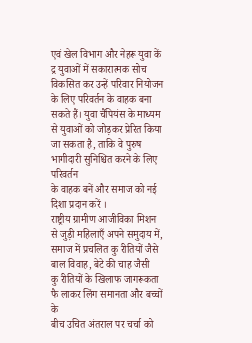एवं खेल विभाग और नेहरू युवा कें द्र युवाओं में सकारात्मक सोच
विकसित कर उन्हें परिवार नियोजन के लिए परिवर्तन के वाहक बना
सकते हैं। युवा चैंपियंस के माध्यम से युवाओं को जोड़कर प्रेरित किया
जा सकता है, ताकि वे पुरुष भागीदारी सुनिश्चित करने के लिए परिवर्तन
के वाहक बनें और समाज को नई दिशा प्रदान करें ।
राष्ट्रीय ग्रामीण आजीविका मिशन से जुड़ी महिलाएँ अपने समुदाय में,
समाज में प्रचलित कु रीतियों जैसे बाल विवाह, बेटे की चाह जैसी
कु रीतियों के खिलाफ जागरूकता फै लाकर लिंग समानता और बच्चों के
बीच उचित अंतराल पर चर्चा को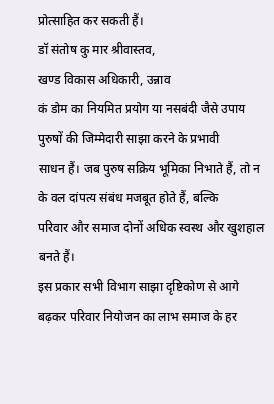प्रोत्साहित कर सकती हैं।
डॉ संतोष कु मार श्रीवास्तव,
खण्ड विकास अधिकारी, उन्नाव
कं डोम का नियमित प्रयोग या नसबंदी जैसे उपाय पुरुषों की जिम्मेदारी साझा करने के प्रभावी
साधन हैं। जब पुरुष सक्रिय भूमिका निभाते हैं, तो न के वल दांपत्य संबंध मजबूत होते हैं, बल्कि
परिवार और समाज दोनों अधिक स्वस्थ और खुशहाल बनते हैं।
इस प्रकार सभी विभाग साझा दृष्टिकोण से आगे बढ़कर परिवार नियोजन का लाभ समाज के हर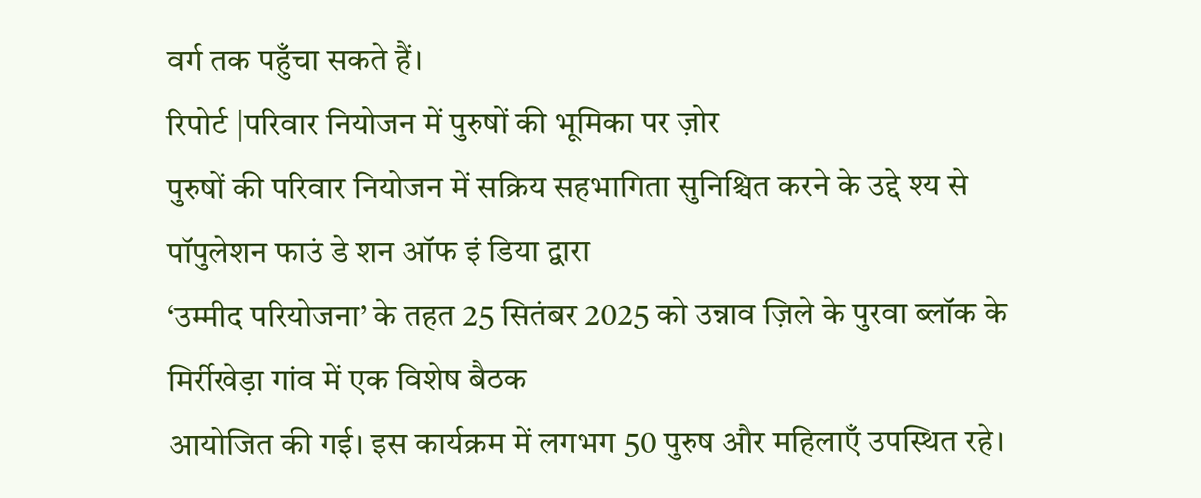वर्ग तक पहुँचा सकते हैं।
रिपोर्ट |परिवार नियोजन में पुरुषों की भूमिका पर ज़ोर
पुरुषों की परिवार नियोजन में सक्रिय सहभागिता सुनिश्चित करने के उद्दे श्य से पॉपुलेशन फाउं डे शन ऑफ इं डिया द्वारा
‘उम्मीद परियोजना’ के तहत 25 सितंबर 2025 को उन्नाव ज़िले के पुरवा ब्लॉक के मिर्रीखेड़ा गांव में एक विशेष बैठक
आयोजित की गई। इस कार्यक्रम में लगभग 50 पुरुष और महिलाएँ उपस्थित रहे।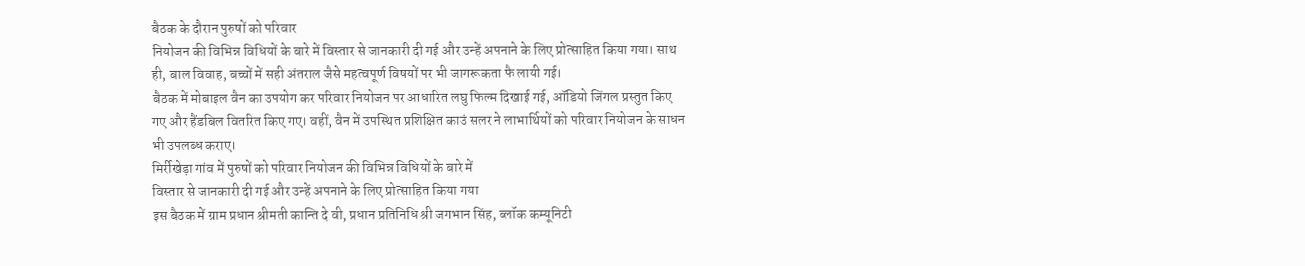बैठक के दौरान पुरुषों को परिवार
नियोजन की विभिन्न विधियों के बारे में विस्तार से जानकारी दी गई और उन्हें अपनाने के लिए प्रोत्साहित किया गया। साथ
ही, बाल विवाह, बच्चों में सही अंतराल जैसे महत्वपूर्ण विषयों पर भी जागरूकता फै लायी गई।
बैठक में मोबाइल वैन का उपयोग कर परिवार नियोजन पर आधारित लघु फिल्म दिखाई गई, ऑडियो जिंगल प्रस्तुत किए
गए और हैंडबिल वितरित किए गए। वहीं, वैन में उपस्थित प्रशिक्षित काउं सलर ने लाभार्थियों को परिवार नियोजन के साधन
भी उपलब्ध कराए।
मिर्रीखेड़ा गांव में पुरुषों को परिवार नियोजन की विभिन्न विधियों के बारे में
विस्तार से जानकारी दी गई और उन्हें अपनाने के लिए प्रोत्साहित किया गया
इस बैठक में ग्राम प्रधान श्रीमती कान्ति दे वी, प्रधान प्रतिनिधि श्री जगभान सिंह, ब्लॉक कम्यूनिटी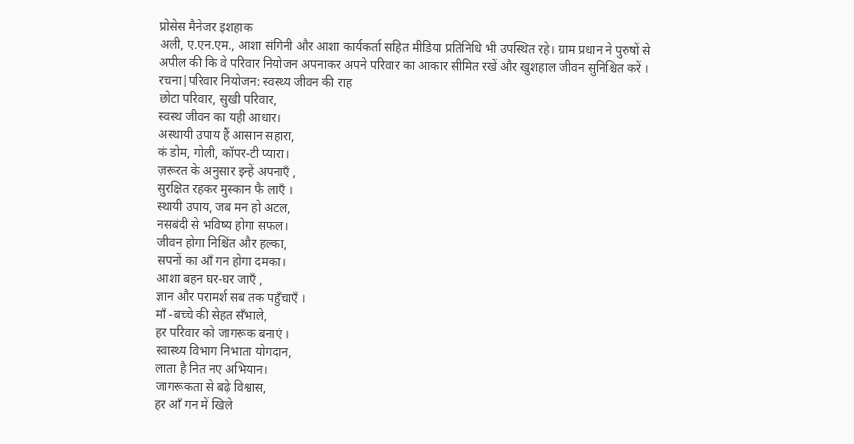प्रोसेस मैनेजर इशहाक
अली, ए.एन.एम., आशा संगिनी और आशा कार्यकर्ता सहित मीडिया प्रतिनिधि भी उपस्थित रहे। ग्राम प्रधान ने पुरुषों से
अपील की कि वे परिवार नियोजन अपनाकर अपने परिवार का आकार सीमित रखें और खुशहाल जीवन सुनिश्चित करें ।
रचना|परिवार नियोजन: स्वस्थ्य जीवन की राह
छोटा परिवार, सुखी परिवार,
स्वस्थ जीवन का यही आधार।
अस्थायी उपाय हैं आसान सहारा,
कं डोम, गोली, कॉपर-टी प्यारा।
ज़रूरत के अनुसार इन्हें अपनाएँ ,
सुरक्षित रहकर मुस्कान फै लाएँ ।
स्थायी उपाय, जब मन हो अटल,
नसबंदी से भविष्य होगा सफल।
जीवन होगा निश्चिंत और हल्का,
सपनों का आँ गन होगा दमका।
आशा बहन घर-घर जाएँ ,
ज्ञान और परामर्श सब तक पहुँचाएँ ।
माँ -बच्चे की सेहत सँभाले,
हर परिवार को जागरूक बनाएं ।
स्वास्थ्य विभाग निभाता योगदान,
लाता है नित नए अभियान।
जागरूकता से बढ़े विश्वास,
हर आँ गन में खिले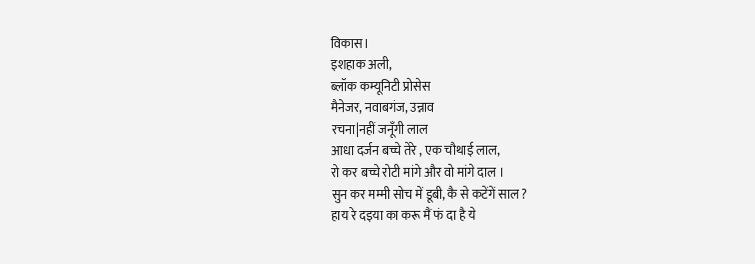विकास।
इशहाक अली,
ब्लॉक कम्यूनिटी प्रोसेस
मैनेजर, नवाबगंज, उन्नाव
रचना|नहीं जनूँगी लाल
आधा दर्जन बच्चे तेरे , एक चौथाई लाल,
रो कर बच्चे रोटी मांगे और वो मांगे दाल ।
सुन कर मम्मी सोच में डूबी, कै से कटेंगें साल ?
हाय रे दइया का करू मैं फं दा है ये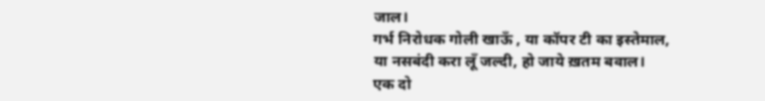जाल।
गर्भ निरोधक गोली खाऊँ , या कॉपर टी का इस्तेमाल,
या नसबंदी करा लूँ जल्दी, हो जाये ख़तम बवाल।
एक दो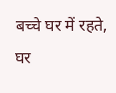बच्चे घर में रहते, घर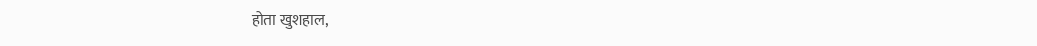होता खुशहाल,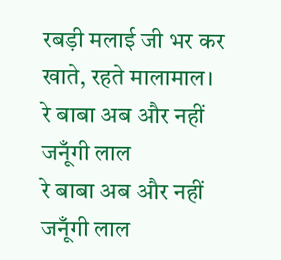रबड़ी मलाई जी भर कर खाते, रहते मालामाल।
रे बाबा अब और नहीं जनूँगी लाल
रे बाबा अब और नहीं जनूँगी लाल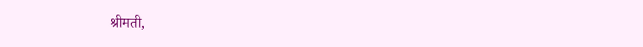श्रीमती,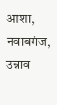आशा,
नवाबगंज,
उन्नाव